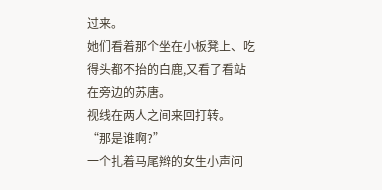过来。
她们看着那个坐在小板凳上、吃得头都不抬的白鹿,又看了看站在旁边的苏唐。
视线在两人之间来回打转。
“那是谁啊?”
一个扎着马尾辫的女生小声问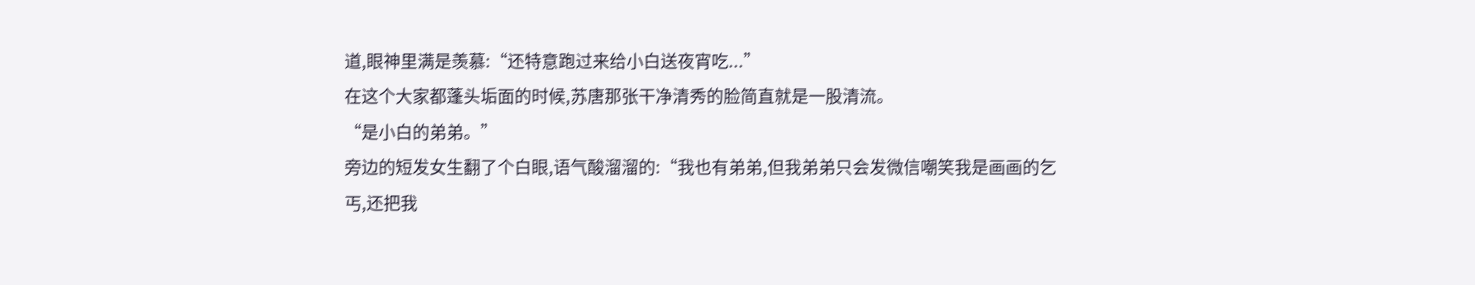道,眼神里满是羡慕:“还特意跑过来给小白送夜宵吃...”
在这个大家都蓬头垢面的时候,苏唐那张干净清秀的脸简直就是一股清流。
“是小白的弟弟。”
旁边的短发女生翻了个白眼,语气酸溜溜的:“我也有弟弟,但我弟弟只会发微信嘲笑我是画画的乞丐,还把我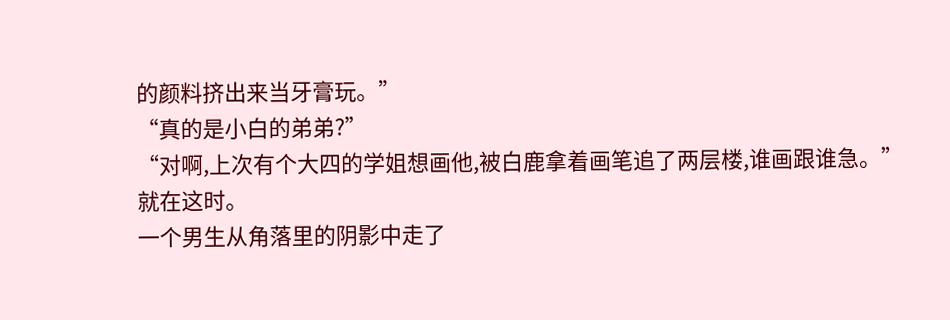的颜料挤出来当牙膏玩。”
“真的是小白的弟弟?”
“对啊,上次有个大四的学姐想画他,被白鹿拿着画笔追了两层楼,谁画跟谁急。”
就在这时。
一个男生从角落里的阴影中走了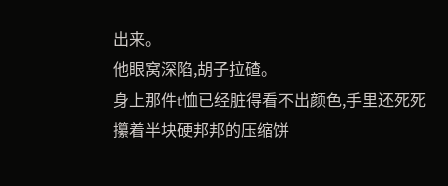出来。
他眼窝深陷,胡子拉碴。
身上那件t恤已经脏得看不出颜色,手里还死死攥着半块硬邦邦的压缩饼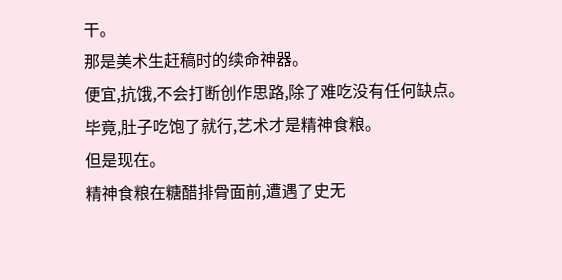干。
那是美术生赶稿时的续命神器。
便宜,抗饿,不会打断创作思路,除了难吃没有任何缺点。
毕竟,肚子吃饱了就行,艺术才是精神食粮。
但是现在。
精神食粮在糖醋排骨面前,遭遇了史无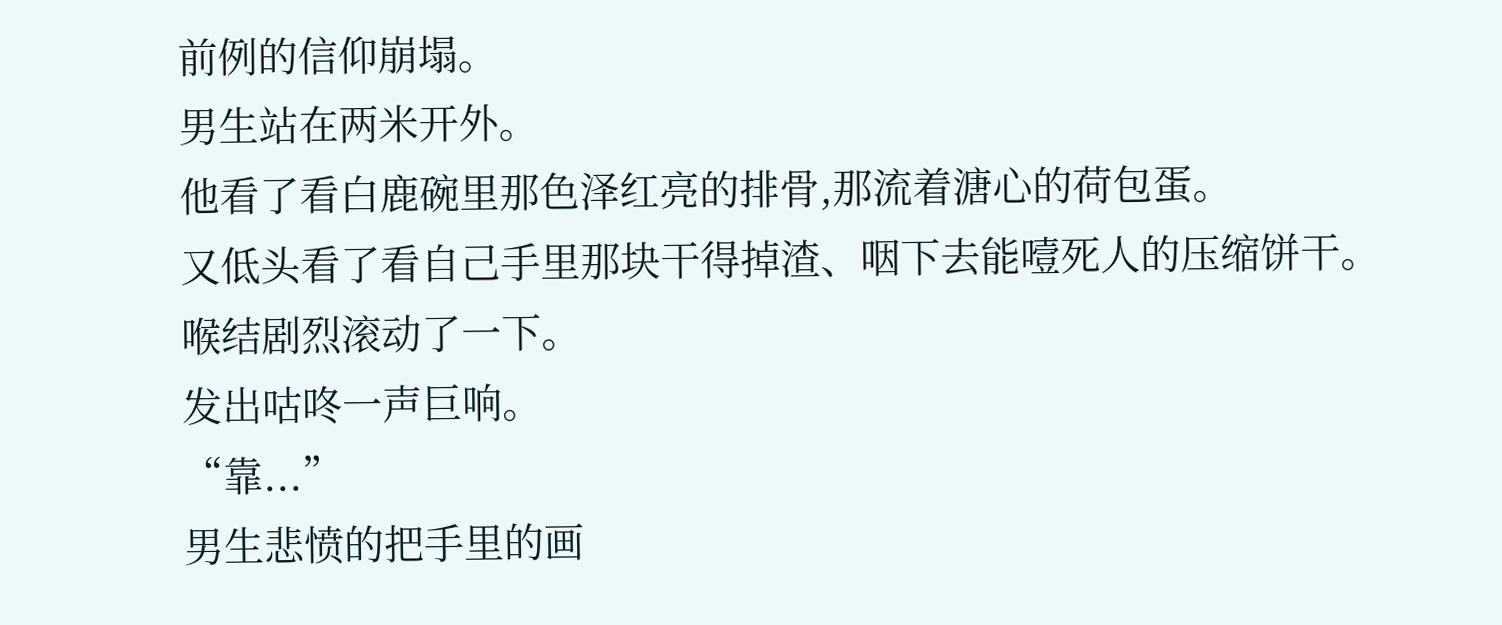前例的信仰崩塌。
男生站在两米开外。
他看了看白鹿碗里那色泽红亮的排骨,那流着溏心的荷包蛋。
又低头看了看自己手里那块干得掉渣、咽下去能噎死人的压缩饼干。
喉结剧烈滚动了一下。
发出咕咚一声巨响。
“靠...”
男生悲愤的把手里的画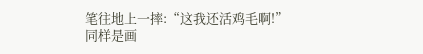笔往地上一摔:“这我还活鸡毛啊!”
同样是画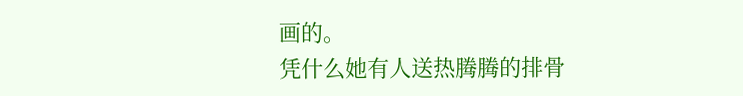画的。
凭什么她有人送热腾腾的排骨